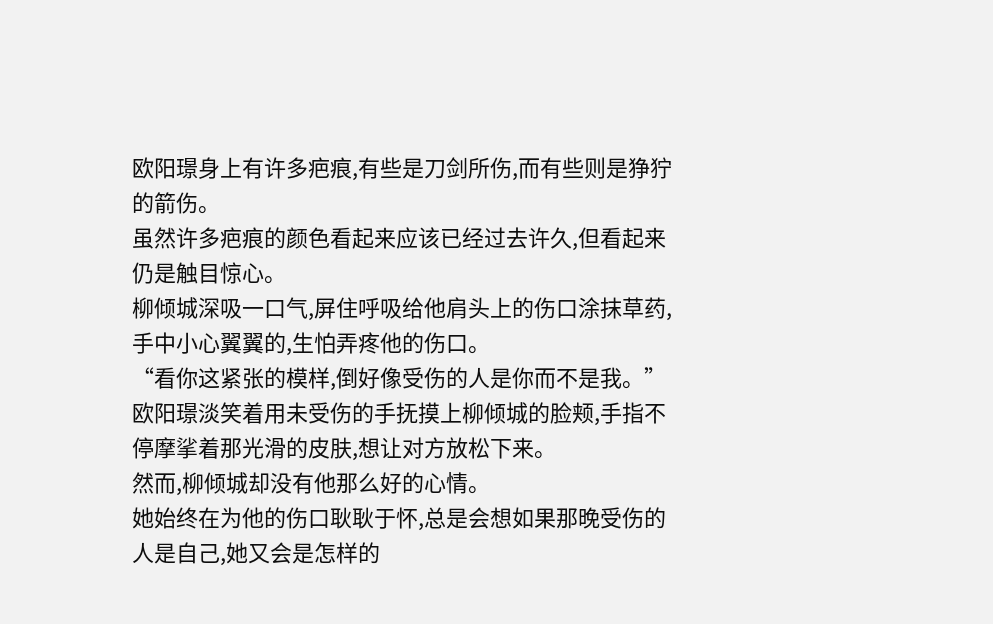欧阳璟身上有许多疤痕,有些是刀剑所伤,而有些则是狰狞的箭伤。
虽然许多疤痕的颜色看起来应该已经过去许久,但看起来仍是触目惊心。
柳倾城深吸一口气,屏住呼吸给他肩头上的伤口涂抹草药,手中小心翼翼的,生怕弄疼他的伤口。
“看你这紧张的模样,倒好像受伤的人是你而不是我。”
欧阳璟淡笑着用未受伤的手抚摸上柳倾城的脸颊,手指不停摩挲着那光滑的皮肤,想让对方放松下来。
然而,柳倾城却没有他那么好的心情。
她始终在为他的伤口耿耿于怀,总是会想如果那晚受伤的人是自己,她又会是怎样的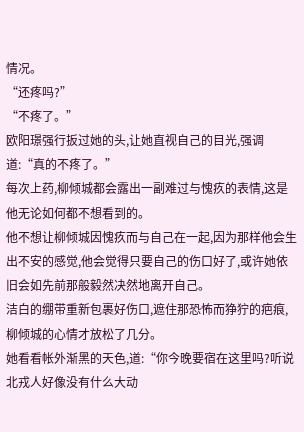情况。
“还疼吗?”
“不疼了。”
欧阳璟强行扳过她的头,让她直视自己的目光,强调道:“真的不疼了。”
每次上药,柳倾城都会露出一副难过与愧疚的表情,这是他无论如何都不想看到的。
他不想让柳倾城因愧疚而与自己在一起,因为那样他会生出不安的感觉,他会觉得只要自己的伤口好了,或许她依旧会如先前那般毅然决然地离开自己。
洁白的绷带重新包裹好伤口,遮住那恐怖而狰狞的疤痕,柳倾城的心情才放松了几分。
她看看帐外渐黑的天色,道:“你今晚要宿在这里吗?听说北戎人好像没有什么大动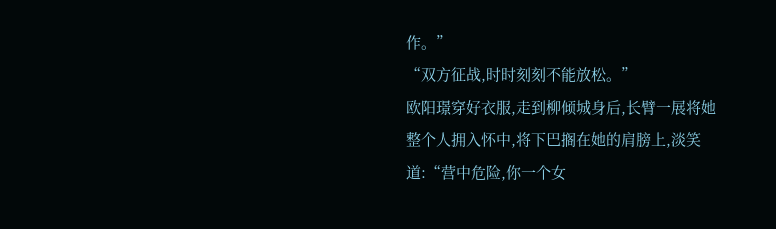作。”
“双方征战,时时刻刻不能放松。”
欧阳璟穿好衣服,走到柳倾城身后,长臂一展将她整个人拥入怀中,将下巴搁在她的肩膀上,淡笑道:“营中危险,你一个女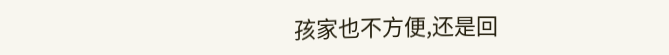孩家也不方便,还是回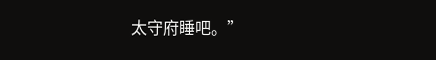太守府睡吧。”